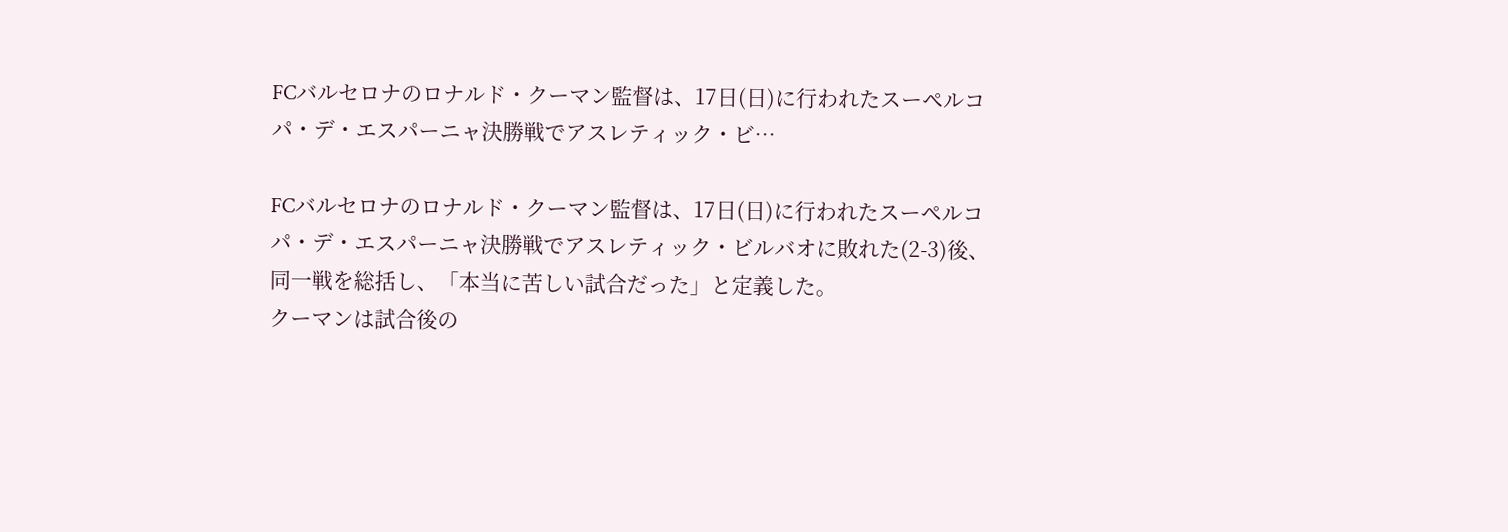FCバルセロナのロナルド・クーマン監督は、17日(日)に行われたスーペルコパ・デ・エスパーニャ決勝戦でアスレティック・ビ…

FCバルセロナのロナルド・クーマン監督は、17日(日)に行われたスーペルコパ・デ・エスパーニャ決勝戦でアスレティック・ビルバオに敗れた(2-3)後、同一戦を総括し、「本当に苦しい試合だった」と定義した。
クーマンは試合後の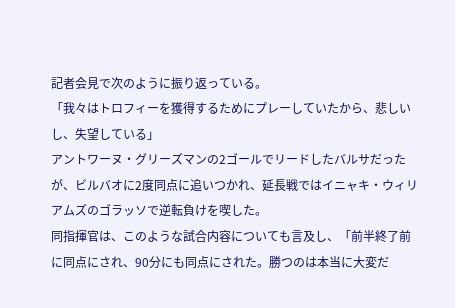記者会見で次のように振り返っている。
「我々はトロフィーを獲得するためにプレーしていたから、悲しいし、失望している」
アントワーヌ・グリーズマンの2ゴールでリードしたバルサだったが、ビルバオに2度同点に追いつかれ、延長戦ではイニャキ・ウィリアムズのゴラッソで逆転負けを喫した。
同指揮官は、このような試合内容についても言及し、「前半終了前に同点にされ、90分にも同点にされた。勝つのは本当に大変だ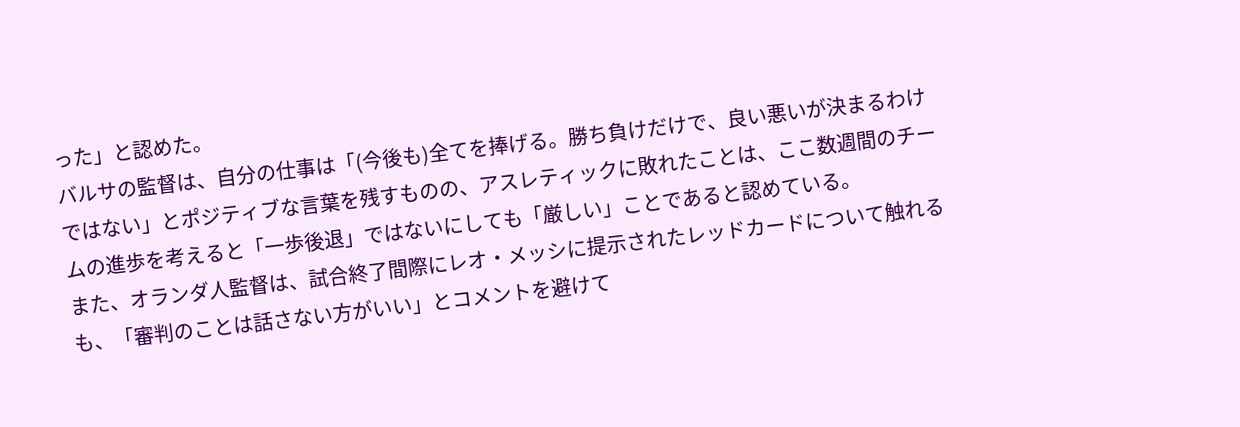った」と認めた。
バルサの監督は、自分の仕事は「(今後も)全てを捧げる。勝ち負けだけで、良い悪いが決まるわけではない」とポジティブな言葉を残すものの、アスレティックに敗れたことは、ここ数週間のチームの進歩を考えると「一歩後退」ではないにしても「厳しい」ことであると認めている。
また、オランダ人監督は、試合終了間際にレオ・メッシに提示されたレッドカードについて触れるも、「審判のことは話さない方がいい」とコメントを避けて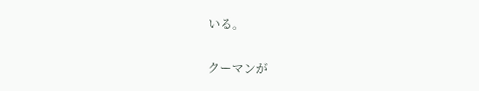いる。

クーマンが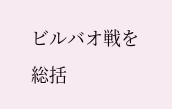ビルバオ戦を総括